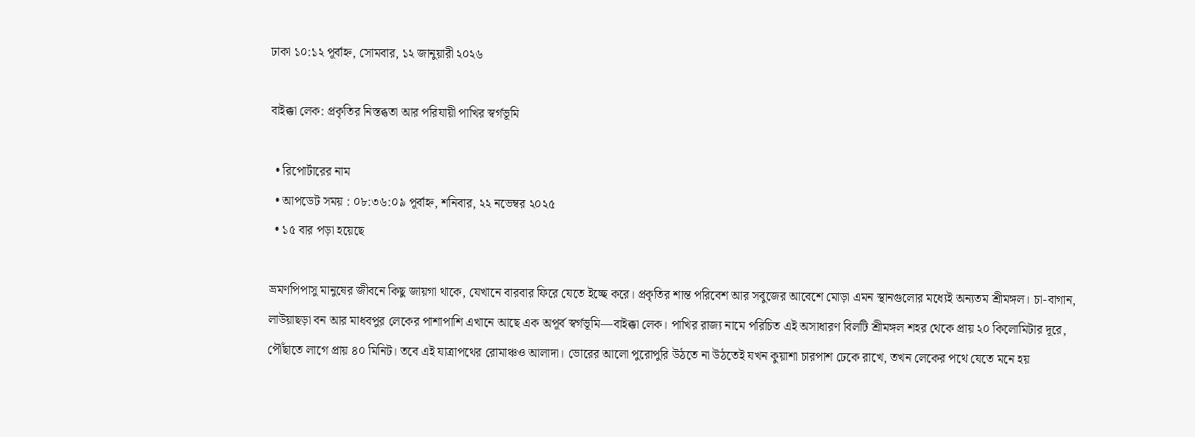ঢাকা ১০:১২ পূর্বাহ্ন, সোমবার, ১২ জানুয়ারী ২০২৬

বাইক্কা লেক: প্রকৃতির নিস্তব্ধতা আর পরিযায়ী পাখির স্বর্গভূমি

  • রিপোর্টারের নাম
  • আপডেট সময় : ০৮:৩৬:০৯ পূর্বাহ্ন, শনিবার, ২২ নভেম্বর ২০২৫
  • ১৫ বার পড়া হয়েছে

ভ্রমণপিপাসু মানুষের জীবনে কিছু জায়গা থাকে, যেখানে বারবার ফিরে যেতে ইচ্ছে করে। প্রকৃতির শান্ত পরিবেশ আর সবুজের আবেশে মোড়া এমন স্থানগুলোর মধ্যেই অন্যতম শ্রীমঙ্গল। চা-বাগান, লাউয়াছড়া বন আর মাধবপুর লেকের পাশাপাশি এখানে আছে এক অপূর্ব স্বর্গভূমি—বাইক্কা লেক। পাখির রাজ্য নামে পরিচিত এই অসাধারণ বিলটি শ্রীমঙ্গল শহর থেকে প্রায় ২০ কিলোমিটার দূরে, পৌঁছাতে লাগে প্রায় ৪০ মিনিট। তবে এই যাত্রাপথের রোমাঞ্চও আলাদা। ভোরের আলো পুরোপুরি উঠতে না উঠতেই যখন কুয়াশা চারপাশ ঢেকে রাখে, তখন লেকের পথে যেতে মনে হয়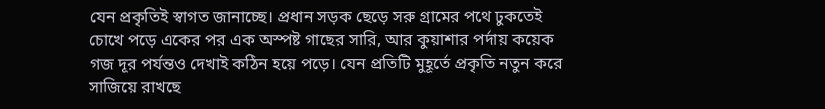যেন প্রকৃতিই স্বাগত জানাচ্ছে। প্রধান সড়ক ছেড়ে সরু গ্রামের পথে ঢুকতেই চোখে পড়ে একের পর এক অস্পষ্ট গাছের সারি, আর কুয়াশার পর্দায় কয়েক গজ দূর পর্যন্তও দেখাই কঠিন হয়ে পড়ে। যেন প্রতিটি মুহূর্তে প্রকৃতি নতুন করে সাজিয়ে রাখছে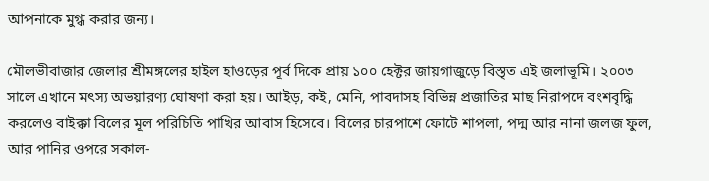আপনাকে মুগ্ধ করার জন্য।

মৌলভীবাজার জেলার শ্রীমঙ্গলের হাইল হাওড়ের পূর্ব দিকে প্রায় ১০০ হেক্টর জায়গাজুড়ে বিস্তৃত এই জলাভূমি। ২০০৩ সালে এখানে মৎস্য অভয়ারণ্য ঘোষণা করা হয়। আইড়, কই, মেনি, পাবদাসহ বিভিন্ন প্রজাতির মাছ নিরাপদে বংশবৃদ্ধি করলেও বাইক্কা বিলের মূল পরিচিতি পাখির আবাস হিসেবে। বিলের চারপাশে ফোটে শাপলা, পদ্ম আর নানা জলজ ফুল, আর পানির ওপরে সকাল-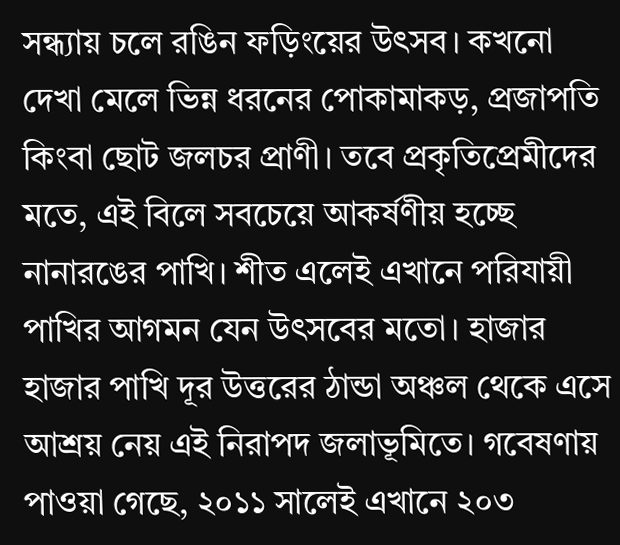সন্ধ্যায় চলে রঙিন ফড়িংয়ের উৎসব। কখনো দেখা মেলে ভিন্ন ধরনের পোকামাকড়, প্রজাপতি কিংবা ছোট জলচর প্রাণী। তবে প্রকৃতিপ্রেমীদের মতে, এই বিলে সবচেয়ে আকর্ষণীয় হচ্ছে নানারঙের পাখি। শীত এলেই এখানে পরিযায়ী পাখির আগমন যেন উৎসবের মতো। হাজার হাজার পাখি দূর উত্তরের ঠান্ডা অঞ্চল থেকে এসে আশ্রয় নেয় এই নিরাপদ জলাভূমিতে। গবেষণায় পাওয়া গেছে, ২০১১ সালেই এখানে ২০৩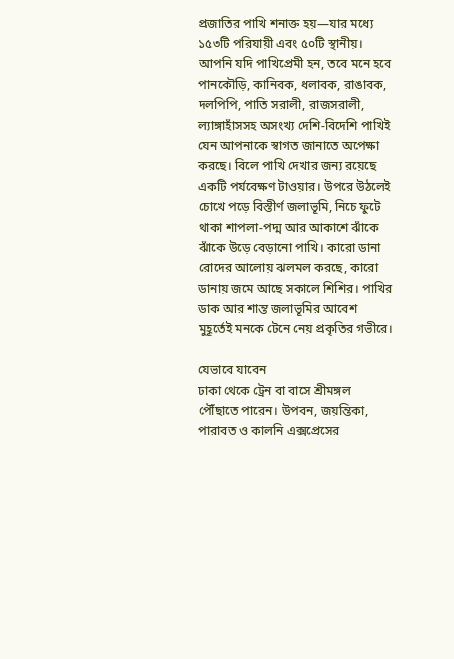প্রজাতির পাখি শনাক্ত হয়—যার মধ্যে ১৫৩টি পরিযায়ী এবং ৫০টি স্থানীয়। আপনি যদি পাখিপ্রেমী হন, তবে মনে হবে পানকৌড়ি, কানিবক, ধলাবক, রাঙাবক, দলপিপি, পাতি সরালী, রাজসরালী, ল্যাঙ্গাহাঁসসহ অসংখ্য দেশি-বিদেশি পাখিই যেন আপনাকে স্বাগত জানাতে অপেক্ষা করছে। বিলে পাখি দেখার জন্য রয়েছে একটি পর্যবেক্ষণ টাওয়ার। উপরে উঠলেই চোখে পড়ে বিস্তীর্ণ জলাভূমি, নিচে ফুটে থাকা শাপলা-পদ্ম আর আকাশে ঝাঁকে ঝাঁকে উড়ে বেড়ানো পাখি। কারো ডানা রোদের আলোয় ঝলমল করছে, কারো ডানায় জমে আছে সকালে শিশির। পাখির ডাক আর শান্ত জলাভূমির আবেশ মুহূর্তেই মনকে টেনে নেয় প্রকৃতির গভীরে।

যেভাবে যাবেন
ঢাকা থেকে ট্রেন বা বাসে শ্রীমঙ্গল পৌঁছাতে পারেন। উপবন, জয়ন্তিকা, পারাবত ও কালনি এক্সপ্রেসের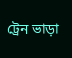ট্রেন ভাড়া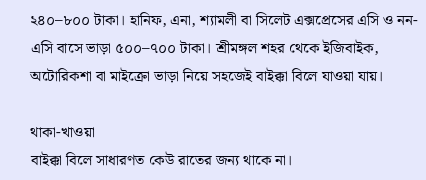২৪০–৮০০ টাকা। হানিফ, এনা, শ্যামলী বা সিলেট এক্সপ্রেসের এসি ও নন-এসি বাসে ভাড়া ৫০০–৭০০ টাকা। শ্রীমঙ্গল শহর থেকে ইজিবাইক, অটোরিকশা বা মাইক্রো ভাড়া নিয়ে সহজেই বাইক্কা বিলে যাওয়া যায়।

থাকা-খাওয়া
বাইক্কা বিলে সাধারণত কেউ রাতের জন্য থাকে না।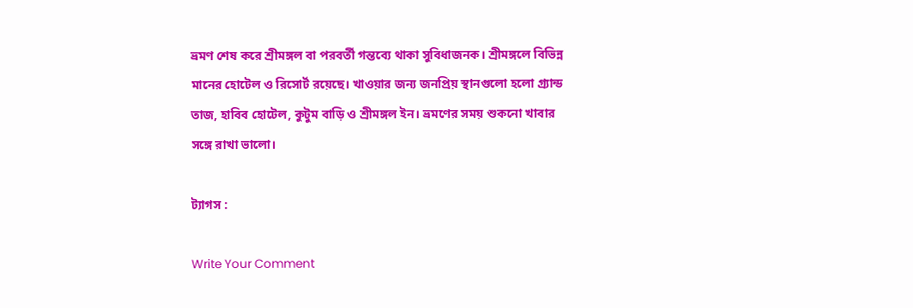ভ্রমণ শেষ করে শ্রীমঙ্গল বা পরবর্তী গন্তব্যে থাকা সুবিধাজনক। শ্রীমঙ্গলে বিভিন্ন মানের হোটেল ও রিসোর্ট রয়েছে। খাওয়ার জন্য জনপ্রিয় স্থানগুলো হলো গ্র্যান্ড তাজ, হাবিব হোটেল, কুটুম বাড়ি ও শ্রীমঙ্গল ইন। ভ্রমণের সময় শুকনো খাবার সঙ্গে রাখা ভালো।

ট্যাগস :

Write Your Comment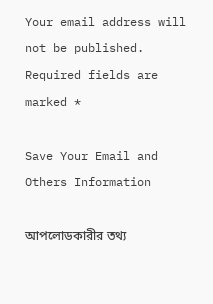Your email address will not be published. Required fields are marked *

Save Your Email and Others Information

আপলোডকারীর তথ্য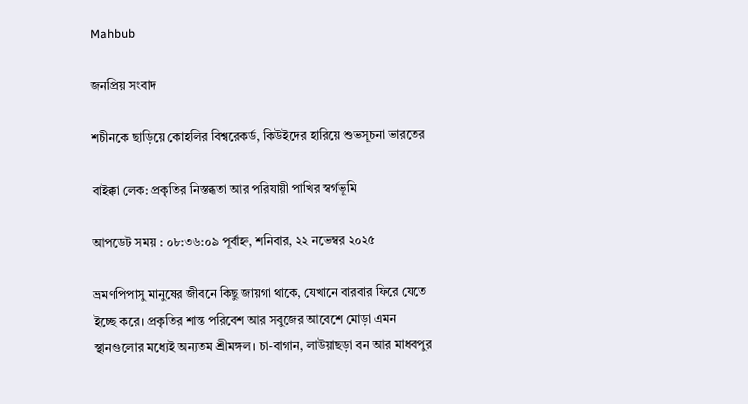Mahbub

জনপ্রিয় সংবাদ

শচীনকে ছাড়িয়ে কোহলির বিশ্বরেকর্ড, কিউইদের হারিয়ে শুভসূচনা ভারতের

বাইক্কা লেক: প্রকৃতির নিস্তব্ধতা আর পরিযায়ী পাখির স্বর্গভূমি

আপডেট সময় : ০৮:৩৬:০৯ পূর্বাহ্ন, শনিবার, ২২ নভেম্বর ২০২৫

ভ্রমণপিপাসু মানুষের জীবনে কিছু জায়গা থাকে, যেখানে বারবার ফিরে যেতে ইচ্ছে করে। প্রকৃতির শান্ত পরিবেশ আর সবুজের আবেশে মোড়া এমন স্থানগুলোর মধ্যেই অন্যতম শ্রীমঙ্গল। চা-বাগান, লাউয়াছড়া বন আর মাধবপুর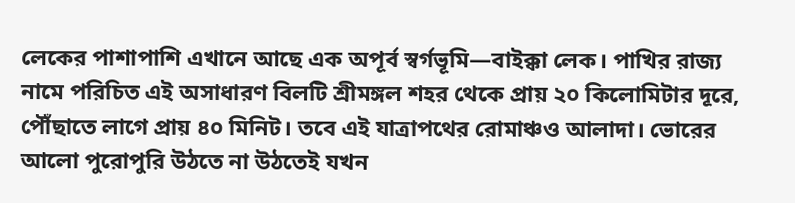লেকের পাশাপাশি এখানে আছে এক অপূর্ব স্বর্গভূমি—বাইক্কা লেক। পাখির রাজ্য নামে পরিচিত এই অসাধারণ বিলটি শ্রীমঙ্গল শহর থেকে প্রায় ২০ কিলোমিটার দূরে, পৌঁছাতে লাগে প্রায় ৪০ মিনিট। তবে এই যাত্রাপথের রোমাঞ্চও আলাদা। ভোরের আলো পুরোপুরি উঠতে না উঠতেই যখন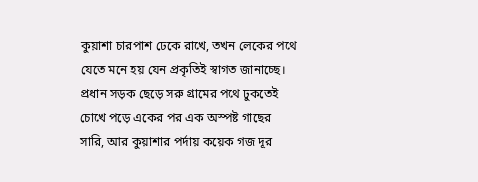কুয়াশা চারপাশ ঢেকে রাখে, তখন লেকের পথে যেতে মনে হয় যেন প্রকৃতিই স্বাগত জানাচ্ছে। প্রধান সড়ক ছেড়ে সরু গ্রামের পথে ঢুকতেই চোখে পড়ে একের পর এক অস্পষ্ট গাছের সারি, আর কুয়াশার পর্দায় কয়েক গজ দূর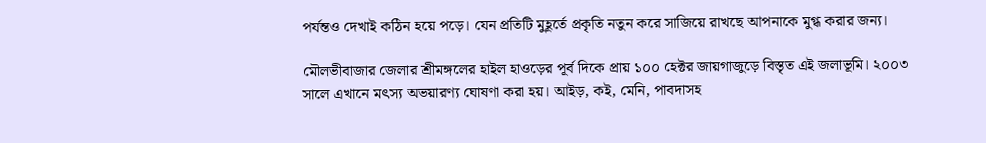পর্যন্তও দেখাই কঠিন হয়ে পড়ে। যেন প্রতিটি মুহূর্তে প্রকৃতি নতুন করে সাজিয়ে রাখছে আপনাকে মুগ্ধ করার জন্য।

মৌলভীবাজার জেলার শ্রীমঙ্গলের হাইল হাওড়ের পূর্ব দিকে প্রায় ১০০ হেক্টর জায়গাজুড়ে বিস্তৃত এই জলাভূমি। ২০০৩ সালে এখানে মৎস্য অভয়ারণ্য ঘোষণা করা হয়। আইড়, কই, মেনি, পাবদাসহ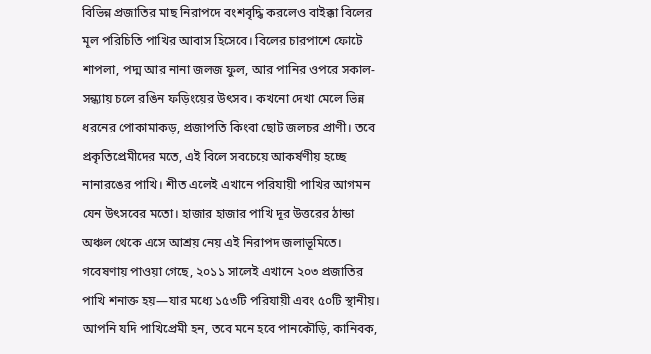বিভিন্ন প্রজাতির মাছ নিরাপদে বংশবৃদ্ধি করলেও বাইক্কা বিলের মূল পরিচিতি পাখির আবাস হিসেবে। বিলের চারপাশে ফোটে শাপলা, পদ্ম আর নানা জলজ ফুল, আর পানির ওপরে সকাল-সন্ধ্যায় চলে রঙিন ফড়িংয়ের উৎসব। কখনো দেখা মেলে ভিন্ন ধরনের পোকামাকড়, প্রজাপতি কিংবা ছোট জলচর প্রাণী। তবে প্রকৃতিপ্রেমীদের মতে, এই বিলে সবচেয়ে আকর্ষণীয় হচ্ছে নানারঙের পাখি। শীত এলেই এখানে পরিযায়ী পাখির আগমন যেন উৎসবের মতো। হাজার হাজার পাখি দূর উত্তরের ঠান্ডা অঞ্চল থেকে এসে আশ্রয় নেয় এই নিরাপদ জলাভূমিতে। গবেষণায় পাওয়া গেছে, ২০১১ সালেই এখানে ২০৩ প্রজাতির পাখি শনাক্ত হয়—যার মধ্যে ১৫৩টি পরিযায়ী এবং ৫০টি স্থানীয়। আপনি যদি পাখিপ্রেমী হন, তবে মনে হবে পানকৌড়ি, কানিবক,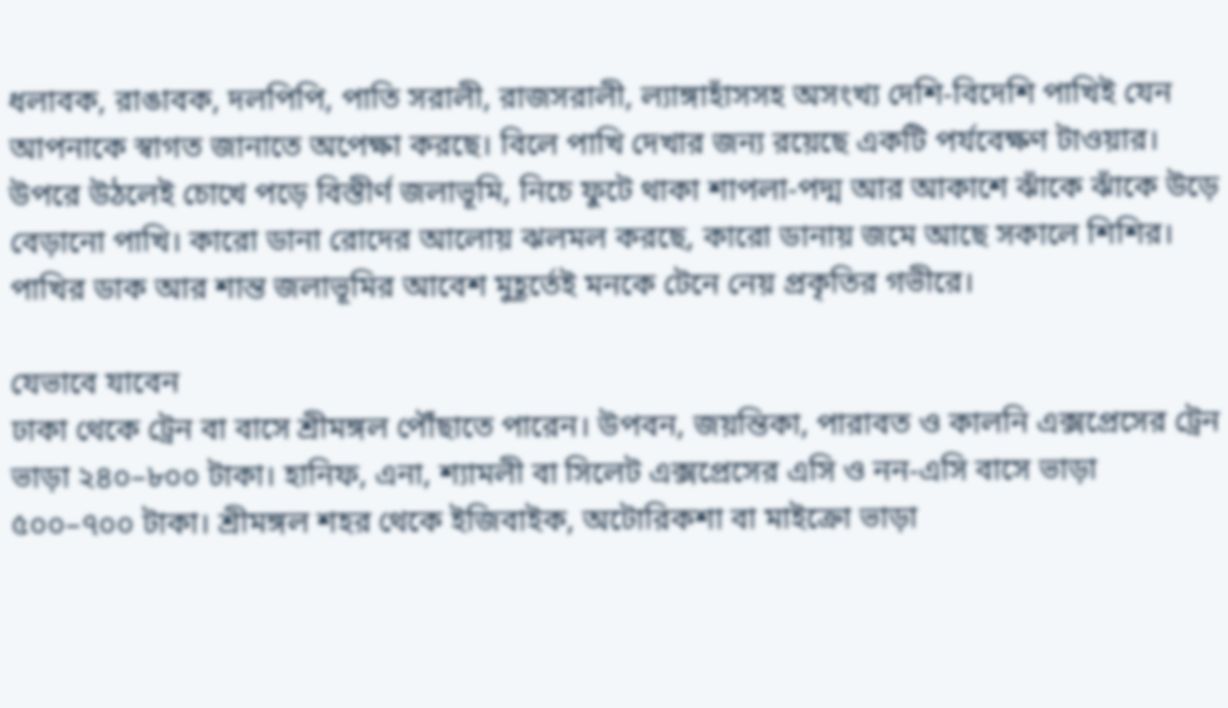ধলাবক, রাঙাবক, দলপিপি, পাতি সরালী, রাজসরালী, ল্যাঙ্গাহাঁসসহ অসংখ্য দেশি-বিদেশি পাখিই যেন আপনাকে স্বাগত জানাতে অপেক্ষা করছে। বিলে পাখি দেখার জন্য রয়েছে একটি পর্যবেক্ষণ টাওয়ার। উপরে উঠলেই চোখে পড়ে বিস্তীর্ণ জলাভূমি, নিচে ফুটে থাকা শাপলা-পদ্ম আর আকাশে ঝাঁকে ঝাঁকে উড়ে বেড়ানো পাখি। কারো ডানা রোদের আলোয় ঝলমল করছে, কারো ডানায় জমে আছে সকালে শিশির। পাখির ডাক আর শান্ত জলাভূমির আবেশ মুহূর্তেই মনকে টেনে নেয় প্রকৃতির গভীরে।

যেভাবে যাবেন
ঢাকা থেকে ট্রেন বা বাসে শ্রীমঙ্গল পৌঁছাতে পারেন। উপবন, জয়ন্তিকা, পারাবত ও কালনি এক্সপ্রেসের ট্রেন ভাড়া ২৪০–৮০০ টাকা। হানিফ, এনা, শ্যামলী বা সিলেট এক্সপ্রেসের এসি ও নন-এসি বাসে ভাড়া ৫০০–৭০০ টাকা। শ্রীমঙ্গল শহর থেকে ইজিবাইক, অটোরিকশা বা মাইক্রো ভাড়া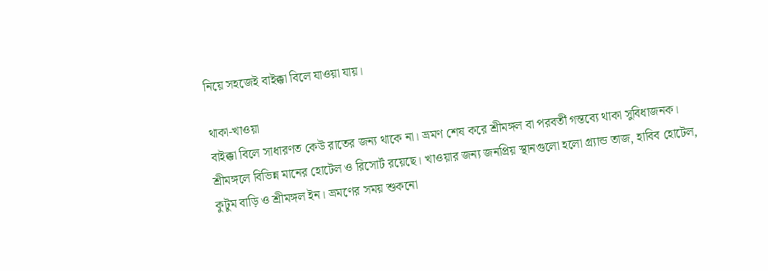নিয়ে সহজেই বাইক্কা বিলে যাওয়া যায়।

থাকা-খাওয়া
বাইক্কা বিলে সাধারণত কেউ রাতের জন্য থাকে না। ভ্রমণ শেষ করে শ্রীমঙ্গল বা পরবর্তী গন্তব্যে থাকা সুবিধাজনক। শ্রীমঙ্গলে বিভিন্ন মানের হোটেল ও রিসোর্ট রয়েছে। খাওয়ার জন্য জনপ্রিয় স্থানগুলো হলো গ্র্যান্ড তাজ, হাবিব হোটেল, কুটুম বাড়ি ও শ্রীমঙ্গল ইন। ভ্রমণের সময় শুকনো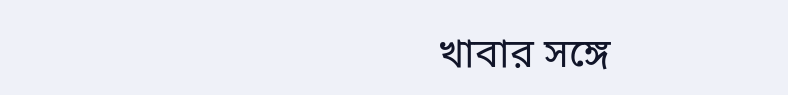খাবার সঙ্গে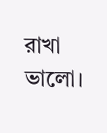রাখা ভালো।